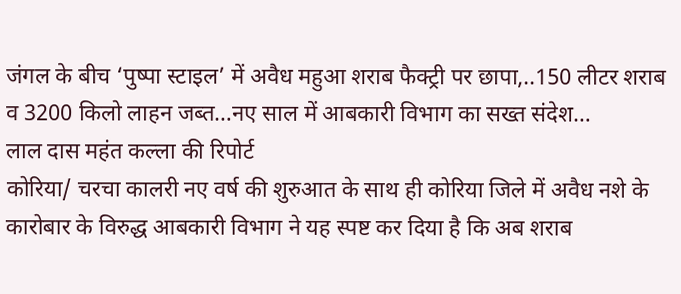जंगल के बीच ‘पुष्पा स्टाइल’ में अवैध महुआ शराब फैक्ट्री पर छापा,..150 लीटर शराब व 3200 किलो लाहन जब्त…नए साल में आबकारी विभाग का सख्त संदेश…
लाल दास महंत कल्ला की रिपोर्ट
कोरिया/ चरचा कालरी नए वर्ष की शुरुआत के साथ ही कोरिया जिले में अवैध नशे के कारोबार के विरुद्ध आबकारी विभाग ने यह स्पष्ट कर दिया है कि अब शराब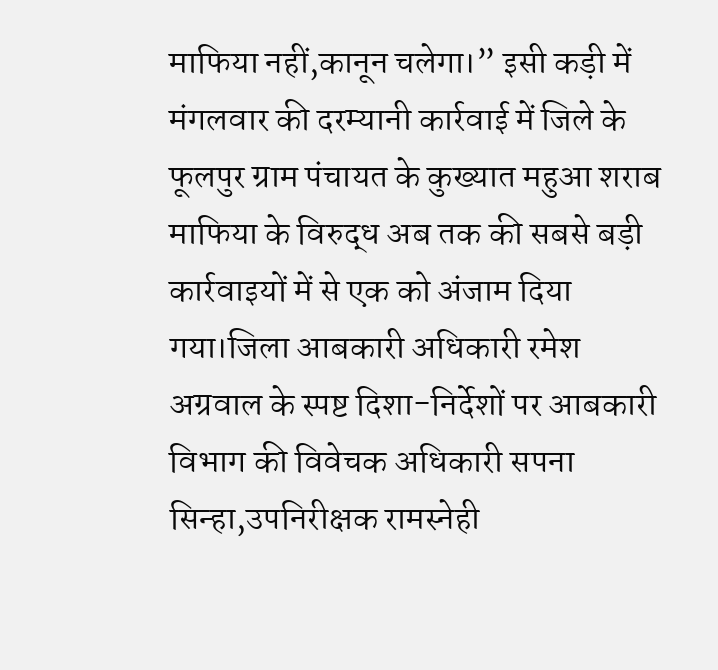माफिया नहीं,कानून चलेगा।” इसी कड़ी में मंगलवार की दरम्यानी कार्रवाई में जिले के फूलपुर ग्राम पंचायत के कुख्यात महुआ शराब माफिया के विरुद्ध अब तक की सबसे बड़ी कार्रवाइयों में से एक को अंजाम दिया गया।जिला आबकारी अधिकारी रमेश अग्रवाल के स्पष्ट दिशा-निर्देशों पर आबकारी विभाग की विवेचक अधिकारी सपना सिन्हा,उपनिरीक्षक रामस्नेही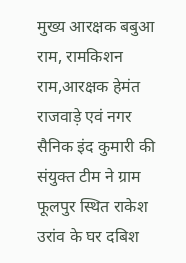मुख्य आरक्षक बबुआ राम, रामकिशन राम,आरक्षक हेमंत राजवाड़े एवं नगर सैनिक इंद कुमारी की संयुक्त टीम ने ग्राम फूलपुर स्थित राकेश उरांव के घर दबिश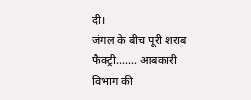दी।
जंगल के बीच पूरी शराब फैक्ट्री……. आबकारी विभाग की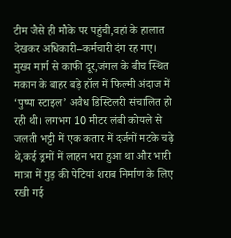टीम जैसे ही मौके पर पहुंची,वहां के हालात देखकर अधिकारी–कर्मचारी दंग रह गए। मुख्य मार्ग से काफी दूर,जंगल के बीच स्थित मकान के बाहर बड़े हॉल में फिल्मी अंदाज में ‘पुष्पा स्टाइल’ अवैध डिस्टिलरी संचालित हो रही थी। लगभग 10 मीटर लंबी कोयले से जलती भट्टी में एक कतार में दर्जनों मटके चढ़े थे,कई ड्रमों में लाहन भरा हुआ था और भारी मात्रा में गुड़ की पेटियां शराब निर्माण के लिए रखी गई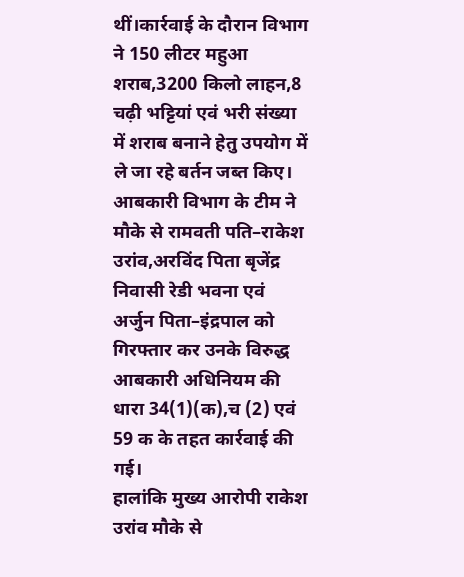थीं।कार्रवाई के दौरान विभाग ने 150 लीटर महुआ शराब,3200 किलो लाहन,8 चढ़ी भट्टियां एवं भरी संख्या में शराब बनाने हेतु उपयोग में ले जा रहे बर्तन जब्त किए। आबकारी विभाग के टीम ने मौके से रामवती पति–राकेश उरांव,अरविंद पिता बृजेंद्र निवासी रेडी भवना एवं अर्जुन पिता–इंद्रपाल को गिरफ्तार कर उनके विरुद्ध आबकारी अधिनियम की धारा 34(1)(क),च (2) एवं 59 क के तहत कार्रवाई की गई।
हालांकि मुख्य आरोपी राकेश उरांव मौके से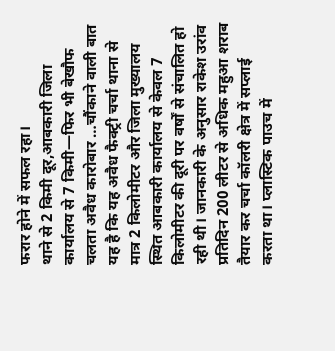फरार होने में सफल रहा।
थाने से 2 किमी दूर,आबकारी जिला कार्यालय से 7 किमी—फिर भी बेखौफ चलता अवैध कारोबार …चौंकाने वाली बात यह है कि यह अवैध फैक्ट्री चर्चा थाना से मात्र 2 किलोमीटर और जिला मुख्यालय स्थित आबकारी कार्यालय से केवल 7 किलोमीटर की दूरी पर वर्षों से संचालित हो रही थी। जानकारी के अनुसार राकेश उरांव प्रतिदिन 200 लीटर से अधिक महुआ शराब तैयार कर चर्चा कॉलरी क्षेत्र में सप्लाई करता था। प्लास्टिक पाउच में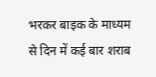भरकर बाइक के माध्यम से दिन में कई बार शराब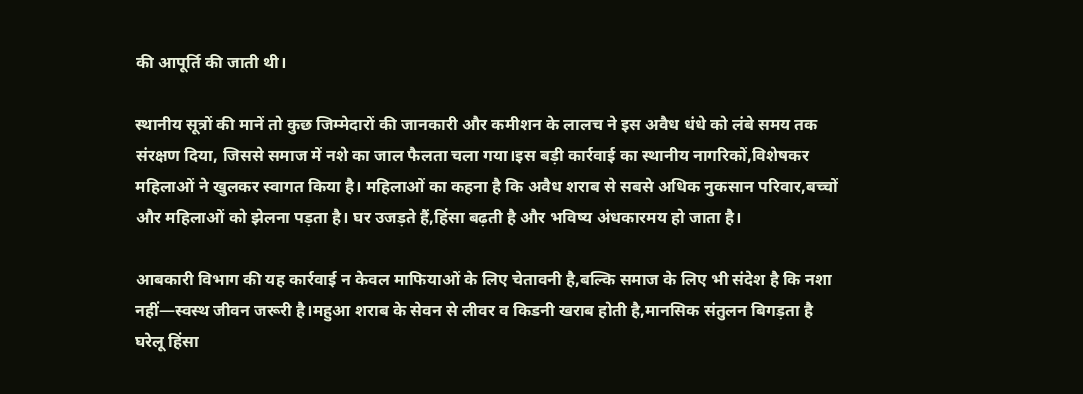की आपूर्ति की जाती थी।

स्थानीय सूत्रों की मानें तो कुछ जिम्मेदारों की जानकारी और कमीशन के लालच ने इस अवैध धंधे को लंबे समय तक संरक्षण दिया, जिससे समाज में नशे का जाल फैलता चला गया।इस बड़ी कार्रवाई का स्थानीय नागरिकों,विशेषकर महिलाओं ने खुलकर स्वागत किया है। महिलाओं का कहना है कि अवैध शराब से सबसे अधिक नुकसान परिवार,बच्चों और महिलाओं को झेलना पड़ता है। घर उजड़ते हैं,हिंसा बढ़ती है और भविष्य अंधकारमय हो जाता है।

आबकारी विभाग की यह कार्रवाई न केवल माफियाओं के लिए चेतावनी है,बल्कि समाज के लिए भी संदेश है कि नशा नहीं—स्वस्थ जीवन जरूरी है।महुआ शराब के सेवन से लीवर व किडनी खराब होती है,मानसिक संतुलन बिगड़ता है घरेलू हिंसा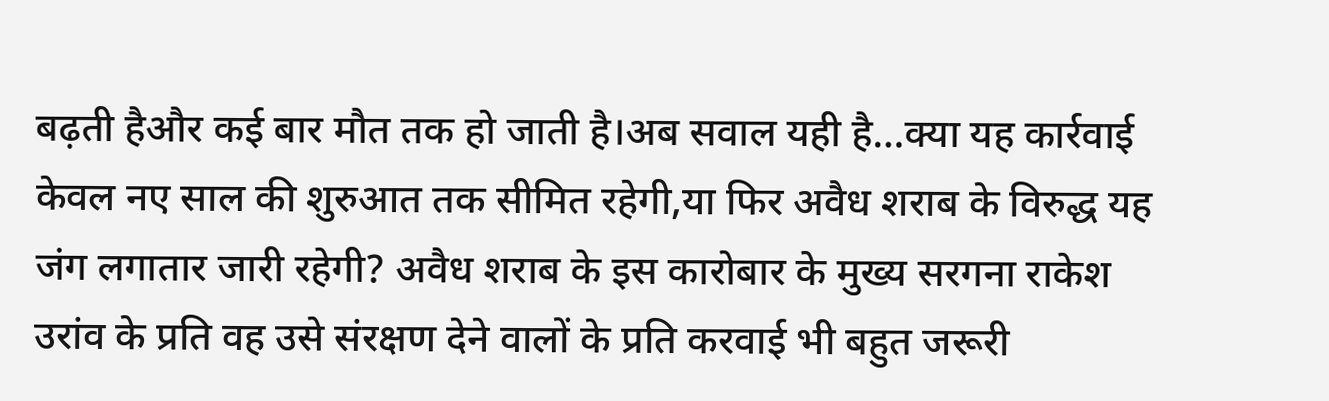बढ़ती हैऔर कई बार मौत तक हो जाती है।अब सवाल यही है…क्या यह कार्रवाई केवल नए साल की शुरुआत तक सीमित रहेगी,या फिर अवैध शराब के विरुद्ध यह जंग लगातार जारी रहेगी? अवैध शराब के इस कारोबार के मुख्य सरगना राकेश उरांव के प्रति वह उसे संरक्षण देने वालों के प्रति करवाई भी बहुत जरूरी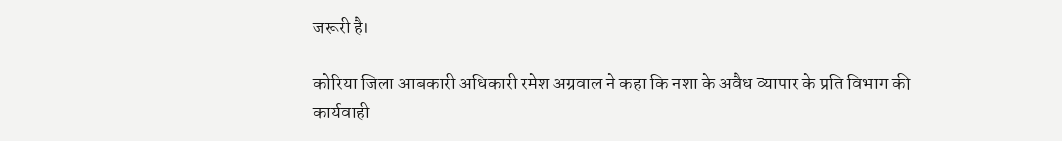जरूरी है।

कोरिया जिला आबकारी अधिकारी रमेश अग्रवाल ने कहा कि नशा के अवैध व्यापार के प्रति विभाग की कार्यवाही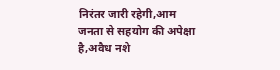निरंतर जारी रहेगी,आम जनता से सहयोग की अपेक्षा है,अवैध नशे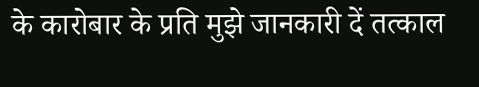के कारोबार के प्रति मुझे जानकारी दें तत्काल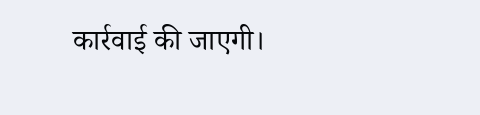कार्रवाई की जाएगी।